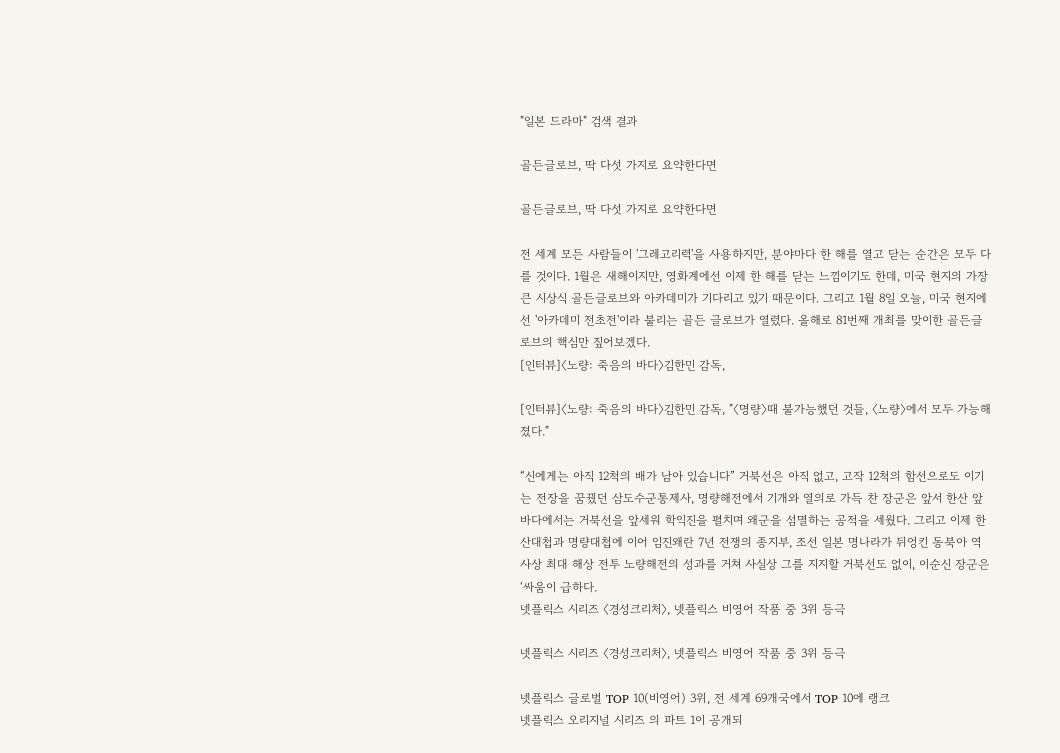"일본 드라마" 검색 결과

골든글로브, 딱 다섯 가지로 요약한다면

골든글로브, 딱 다섯 가지로 요약한다면

전 세계 모든 사람들이 '그레고리력'을 사용하지만, 분야마다 한 해를 열고 닫는 순간은 모두 다를 것이다. 1월은 새해이지만, 영화계에선 이제 한 해를 닫는 느낌이기도 한데, 미국 현지의 가장 큰 시상식 골든글로브와 아카데미가 기다리고 있기 때문이다. 그리고 1월 8일 오늘, 미국 현지에선 '아카데미 전초전'이라 불리는 골든 글로브가 열렸다. 올해로 81번째 개최를 맞이한 골든글로브의 핵심만 짚어보겠다.
[인터뷰]〈노량: 죽음의 바다〉김한민 감독,

[인터뷰]〈노량: 죽음의 바다〉김한민 감독, "〈명량〉때 불가능했던 것들, 〈노량〉에서 모두 가능해졌다."

“신에게는 아직 12척의 배가 남아 있습니다” 거북선은 아직 없고, 고작 12척의 함선으로도 이기는 전장을 꿈꿨던 삼도수군통제사, 명량해전에서 기개와 열의로 가득 찬 장군은 앞서 한산 앞바다에서는 거북선을 앞세워 학익진을 펼치며 왜군을 섬멸하는 공적을 세웠다. 그리고 이제 한산대첩과 명량대첩에 이어 임진왜란 7년 전쟁의 종지부, 조선 일본 명나라가 뒤엉킨 동북아 역사상 최대 해상 전투 노량해전의 성과를 거쳐 사실상 그를 지지할 거북선도 없이, 이순신 장군은 ‘싸움이 급하다.
넷플릭스 시리즈 〈경성크리처〉, 넷플릭스 비영어 작품 중 3위 등극

넷플릭스 시리즈 〈경성크리처〉, 넷플릭스 비영어 작품 중 3위 등극

넷플릭스 글로벌 TOP 10(비영어) 3위, 전 세계 69개국에서 TOP 10에 랭크
넷플릭스 오리지널 시리즈 의 파트 1이 공개되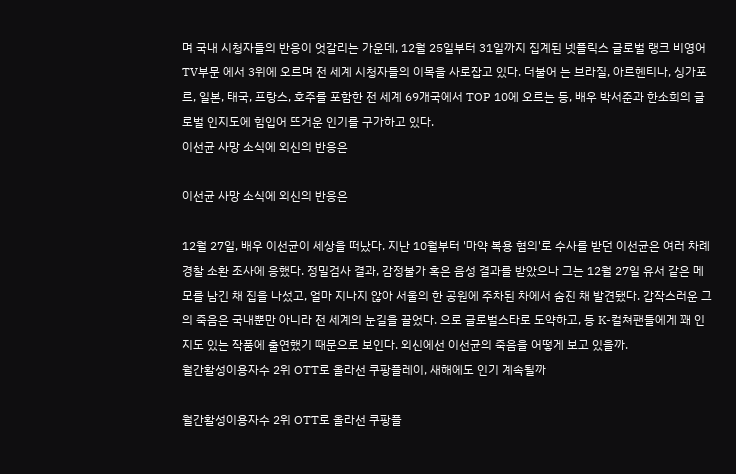며 국내 시청자들의 반응이 엇갈리는 가운데, 12월 25일부터 31일까지 집계된 넷플릭스 글로벌 랭크 비영어 TV부문 에서 3위에 오르며 전 세계 시청자들의 이목을 사로잡고 있다. 더불어 는 브라질, 아르헨티나, 싱가포르, 일본, 태국, 프랑스, 호주를 포함한 전 세계 69개국에서 TOP 10에 오르는 등, 배우 박서준과 한소희의 글로벌 인지도에 힘입어 뜨거운 인기를 구가하고 있다.
이선균 사망 소식에 외신의 반응은

이선균 사망 소식에 외신의 반응은

12월 27일, 배우 이선균이 세상을 떠났다. 지난 10월부터 '마약 복용 혐의'로 수사를 받던 이선균은 여러 차례 경찰 소환 조사에 응했다. 정밀검사 결과, 감정불가 혹은 음성 결과를 받았으나 그는 12월 27일 유서 같은 메모를 남긴 채 집을 나섰고, 얼마 지나지 않아 서울의 한 공원에 주차된 차에서 숨진 채 발견됐다. 갑작스러운 그의 죽음은 국내뿐만 아니라 전 세계의 눈길을 끌었다. 으로 글로벌스타로 도약하고, 등 K-컬쳐팬들에게 꽤 인지도 있는 작품에 출연했기 때문으로 보인다. 외신에선 이선균의 죽음을 어떻게 보고 있을까.
월간활성이용자수 2위 OTT로 올라선 쿠팡플레이, 새해에도 인기 계속될까

월간활성이용자수 2위 OTT로 올라선 쿠팡플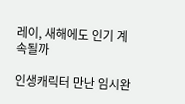레이, 새해에도 인기 계속될까

인생캐릭터 만난 임시완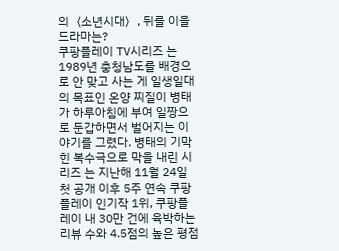의〈소년시대〉, 뒤를 이을 드라마는?
쿠팡플레이 TV시리즈 는 1989년 충청남도를 배경으로 안 맞고 사는 게 일생일대의 목표인 온양 찌질이 병태 가 하루아침에 부여 일짱으로 둔갑하면서 벌어지는 이야기를 그렸다. 병태의 기막힌 복수극으로 막을 내린 시리즈 는 지난해 11월 24일 첫 공개 이후 5주 연속 쿠팡플레이 인기작 1위, 쿠팡플레이 내 30만 건에 육박하는 리뷰 수와 4.5점의 높은 평점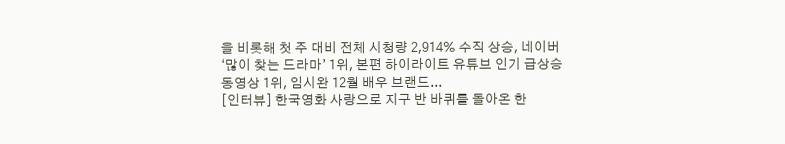을 비롯해 첫 주 대비 전체 시청량 2,914% 수직 상승, 네이버 ‘많이 찾는 드라마’ 1위, 본편 하이라이트 유튜브 인기 급상승 동영상 1위, 임시완 12월 배우 브랜드...
[인터뷰] 한국영화 사랑으로 지구 반 바퀴를 돌아온 한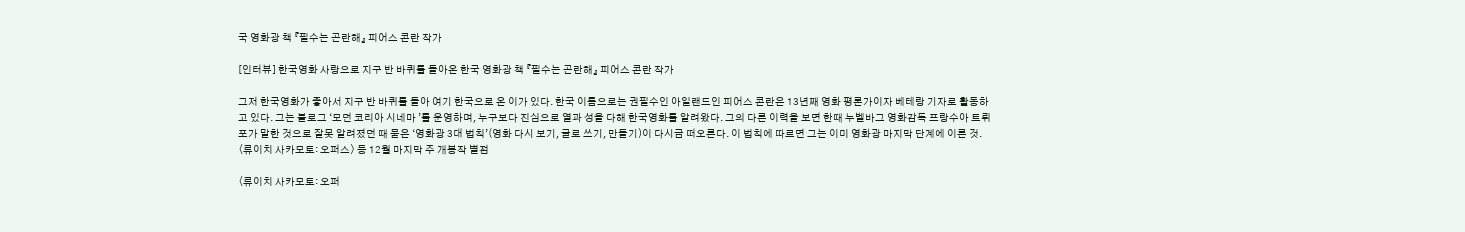국 영화광 책 『필수는 곤란해』 피어스 콘란 작가

[인터뷰] 한국영화 사랑으로 지구 반 바퀴를 돌아온 한국 영화광 책 『필수는 곤란해』 피어스 콘란 작가

그저 한국영화가 좋아서 지구 반 바퀴를 돌아 여기 한국으로 온 이가 있다. 한국 이름으로는 권필수인 아일랜드인 피어스 콘란은 13년째 영화 평론가이자 베테랑 기자로 활동하고 있다. 그는 블로그 ‘모던 코리아 시네마 ’를 운영하며, 누구보다 진심으로 열과 성을 다해 한국영화를 알려왔다. 그의 다른 이력을 보면 한때 누벨바그 영화감독 프랑수아 트뤼포가 말한 것으로 잘못 알려졌던 때 묻은 ‘영화광 3대 법칙’(영화 다시 보기, 글로 쓰기, 만들기)이 다시금 떠오른다. 이 법칙에 따르면 그는 이미 영화광 마지막 단계에 이른 것.
〈류이치 사카모토: 오퍼스〉 등 12월 마지막 주 개봉작 별점

〈류이치 사카모토: 오퍼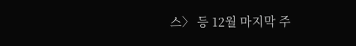스〉 등 12월 마지막 주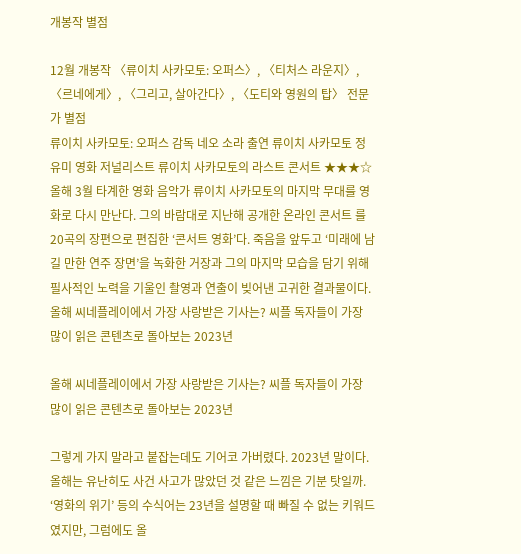개봉작 별점

12월 개봉작 〈류이치 사카모토: 오퍼스〉, 〈티처스 라운지〉, 〈르네에게〉, 〈그리고, 살아간다〉, 〈도티와 영원의 탑〉 전문가 별점
류이치 사카모토: 오퍼스 감독 네오 소라 출연 류이치 사카모토 정유미 영화 저널리스트 류이치 사카모토의 라스트 콘서트 ★★★☆ 올해 3월 타계한 영화 음악가 류이치 사카모토의 마지막 무대를 영화로 다시 만난다. 그의 바람대로 지난해 공개한 온라인 콘서트 를 20곡의 장편으로 편집한 ‘콘서트 영화’다. 죽음을 앞두고 ‘미래에 남길 만한 연주 장면’을 녹화한 거장과 그의 마지막 모습을 담기 위해 필사적인 노력을 기울인 촬영과 연출이 빚어낸 고귀한 결과물이다.
올해 씨네플레이에서 가장 사랑받은 기사는? 씨플 독자들이 가장 많이 읽은 콘텐츠로 돌아보는 2023년

올해 씨네플레이에서 가장 사랑받은 기사는? 씨플 독자들이 가장 많이 읽은 콘텐츠로 돌아보는 2023년

그렇게 가지 말라고 붙잡는데도 기어코 가버렸다. 2023년 말이다. 올해는 유난히도 사건 사고가 많았던 것 같은 느낌은 기분 탓일까. ‘영화의 위기’ 등의 수식어는 23년을 설명할 때 빠질 수 없는 키워드였지만, 그럼에도 올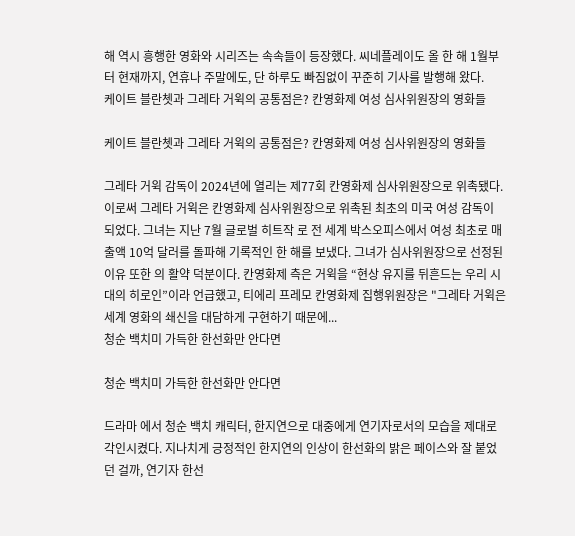해 역시 흥행한 영화와 시리즈는 속속들이 등장했다. 씨네플레이도 올 한 해 1월부터 현재까지, 연휴나 주말에도, 단 하루도 빠짐없이 꾸준히 기사를 발행해 왔다.
케이트 블란쳇과 그레타 거윅의 공통점은? 칸영화제 여성 심사위원장의 영화들

케이트 블란쳇과 그레타 거윅의 공통점은? 칸영화제 여성 심사위원장의 영화들

그레타 거윅 감독이 2024년에 열리는 제77회 칸영화제 심사위원장으로 위촉됐다. 이로써 그레타 거윅은 칸영화제 심사위원장으로 위촉된 최초의 미국 여성 감독이 되었다. 그녀는 지난 7월 글로벌 히트작 로 전 세계 박스오피스에서 여성 최초로 매출액 10억 달러를 돌파해 기록적인 한 해를 보냈다. 그녀가 심사위원장으로 선정된 이유 또한 의 활약 덕분이다. 칸영화제 측은 거윅을 “현상 유지를 뒤흔드는 우리 시대의 히로인”이라 언급했고, 티에리 프레모 칸영화제 집행위원장은 "그레타 거윅은 세계 영화의 쇄신을 대담하게 구현하기 때문에...
청순 백치미 가득한 한선화만 안다면

청순 백치미 가득한 한선화만 안다면

드라마 에서 청순 백치 캐릭터, 한지연으로 대중에게 연기자로서의 모습을 제대로 각인시켰다. 지나치게 긍정적인 한지연의 인상이 한선화의 밝은 페이스와 잘 붙었던 걸까, 연기자 한선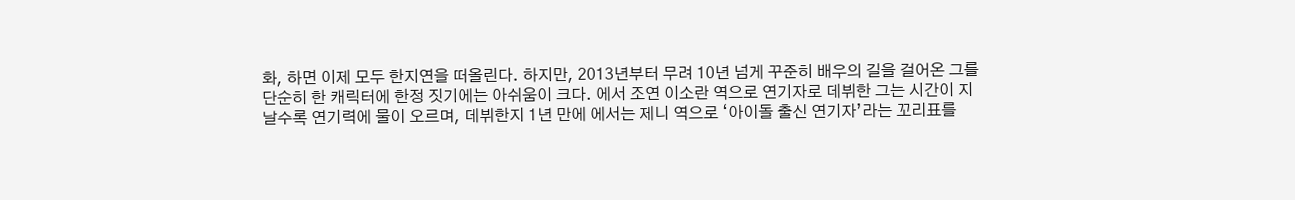화, 하면 이제 모두 한지연을 떠올린다. 하지만, 2013년부터 무려 10년 넘게 꾸준히 배우의 길을 걸어온 그를 단순히 한 캐릭터에 한정 짓기에는 아쉬움이 크다. 에서 조연 이소란 역으로 연기자로 데뷔한 그는 시간이 지날수록 연기력에 물이 오르며, 데뷔한지 1년 만에 에서는 제니 역으로 ‘아이돌 출신 연기자’라는 꼬리표를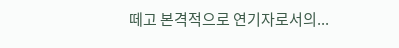떼고 본격적으로 연기자로서의...